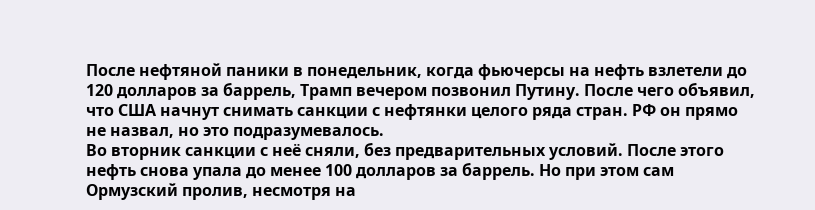После нефтяной паники в понедельник, когда фьючерсы на нефть взлетели до 120 долларов за баррель, Трамп вечером позвонил Путину. После чего объявил, что США начнут снимать санкции с нефтянки целого ряда стран. РФ он прямо не назвал, но это подразумевалось.
Во вторник санкции с неё сняли, без предварительных условий. После этого нефть снова упала до менее 100 долларов за баррель. Но при этом сам Ормузский пролив, несмотря на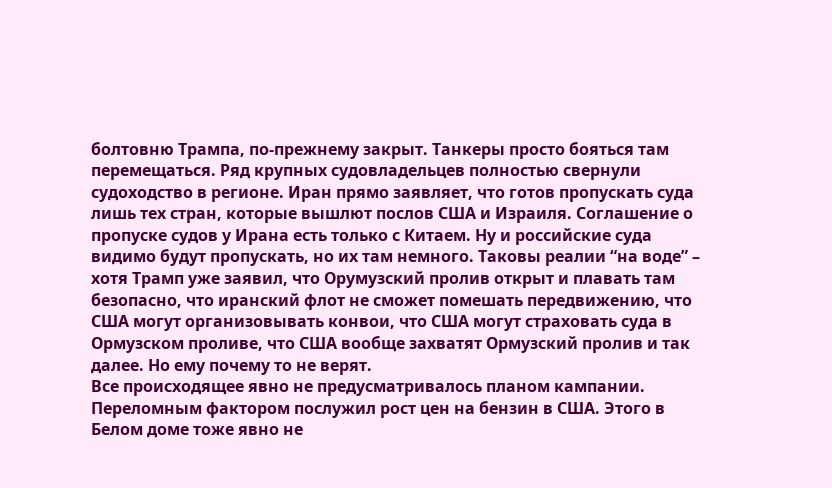болтовню Трампа, по-прежнему закрыт. Танкеры просто бояться там перемещаться. Ряд крупных судовладельцев полностью свернули судоходство в регионе. Иран прямо заявляет, что готов пропускать суда лишь тех стран, которые вышлют послов США и Израиля. Соглашение о пропуске судов у Ирана есть только с Китаем. Ну и российские суда видимо будут пропускать, но их там немного. Таковы реалии “на воде” – хотя Трамп уже заявил, что Орумузский пролив открыт и плавать там безопасно, что иранский флот не сможет помешать передвижению, что США могут организовывать конвои, что США могут страховать суда в Ормузском проливе, что США вообще захватят Ормузский пролив и так далее. Но ему почему то не верят.
Все происходящее явно не предусматривалось планом кампании. Переломным фактором послужил рост цен на бензин в США. Этого в Белом доме тоже явно не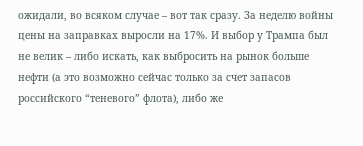ожидали, во всяком случае – вот так сразу. За неделю войны цены на заправках выросли на 17%. И выбор у Трампа был не велик – либо искать, как выбросить на рынок больше нефти (а это возможно сейчас только за счет запасов российского “теневого” флота), либо же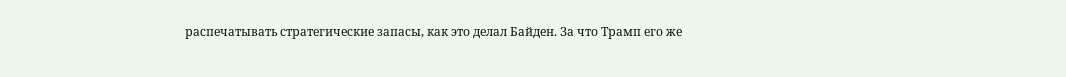распечатывать стратегические запасы, как это делал Байден. За что Трамп его же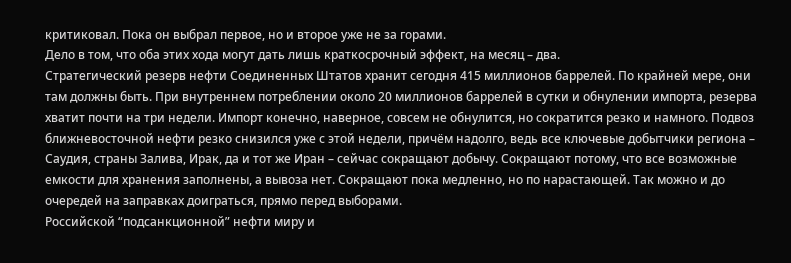критиковал. Пока он выбрал первое, но и второе уже не за горами.
Дело в том, что оба этих хода могут дать лишь краткосрочный эффект, на месяц – два.
Стратегический резерв нефти Соединенных Штатов хранит сегодня 415 миллионов баррелей. По крайней мере, они там должны быть. При внутреннем потреблении около 20 миллионов баррелей в сутки и обнулении импорта, резерва хватит почти на три недели. Импорт конечно, наверное, совсем не обнулится, но сократится резко и намного. Подвоз ближневосточной нефти резко снизился уже с этой недели, причём надолго, ведь все ключевые добытчики региона – Саудия, страны Залива, Ирак, да и тот же Иран – сейчас сокращают добычу. Сокращают потому, что все возможные емкости для хранения заполнены, а вывоза нет. Сокращают пока медленно, но по нарастающей. Так можно и до очередей на заправках доиграться, прямо перед выборами.
Российской “подсанкционной” нефти миру и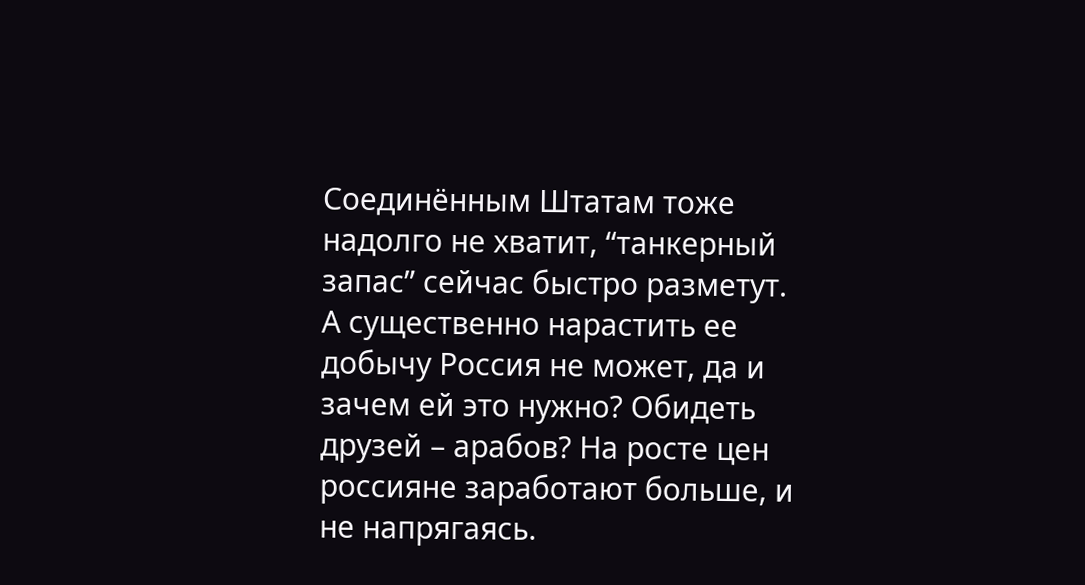Соединённым Штатам тоже надолго не хватит, “танкерный запас” сейчас быстро разметут. А существенно нарастить ее добычу Россия не может, да и зачем ей это нужно? Обидеть друзей – арабов? На росте цен россияне заработают больше, и не напрягаясь.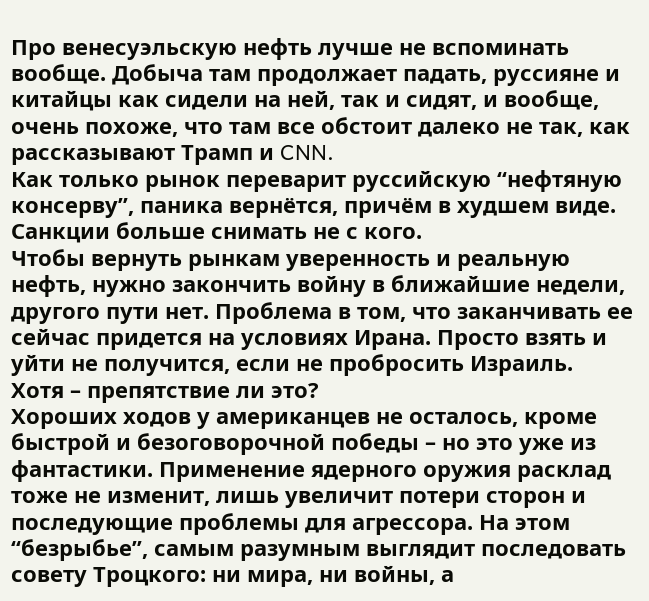Про венесуэльскую нефть лучше не вспоминать вообще. Добыча там продолжает падать, руссияне и китайцы как сидели на ней, так и сидят, и вообще, очень похоже, что там все обстоит далеко не так, как рассказывают Трамп и CNN.
Как только рынок переварит руссийскую “нефтяную консерву”, паника вернётся, причём в худшем виде. Санкции больше снимать не с кого.
Чтобы вернуть рынкам уверенность и реальную нефть, нужно закончить войну в ближайшие недели, другого пути нет. Проблема в том, что заканчивать ее сейчас придется на условиях Ирана. Просто взять и уйти не получится, если не пробросить Израиль.
Хотя – препятствие ли это?
Хороших ходов у американцев не осталось, кроме быстрой и безоговорочной победы – но это уже из фантастики. Применение ядерного оружия расклад тоже не изменит, лишь увеличит потери сторон и последующие проблемы для агрессора. На этом “безрыбье”, самым разумным выглядит последовать совету Троцкого: ни мира, ни войны, а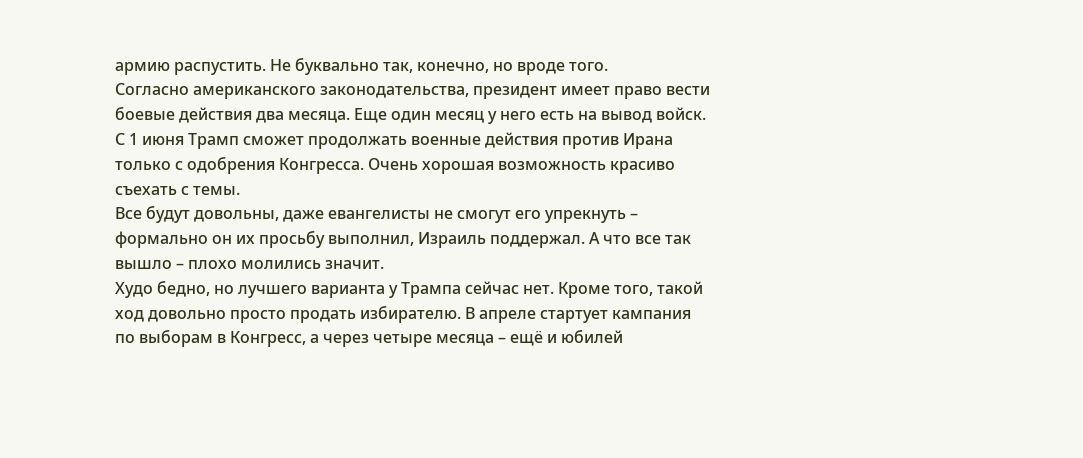армию распустить. Не буквально так, конечно, но вроде того.
Согласно американского законодательства, президент имеет право вести боевые действия два месяца. Еще один месяц у него есть на вывод войск. С 1 июня Трамп сможет продолжать военные действия против Ирана только с одобрения Конгресса. Очень хорошая возможность красиво съехать с темы.
Все будут довольны, даже евангелисты не смогут его упрекнуть – формально он их просьбу выполнил, Израиль поддержал. А что все так вышло – плохо молились значит.
Худо бедно, но лучшего варианта у Трампа сейчас нет. Кроме того, такой ход довольно просто продать избирателю. В апреле стартует кампания по выборам в Конгресс, а через четыре месяца – ещё и юбилей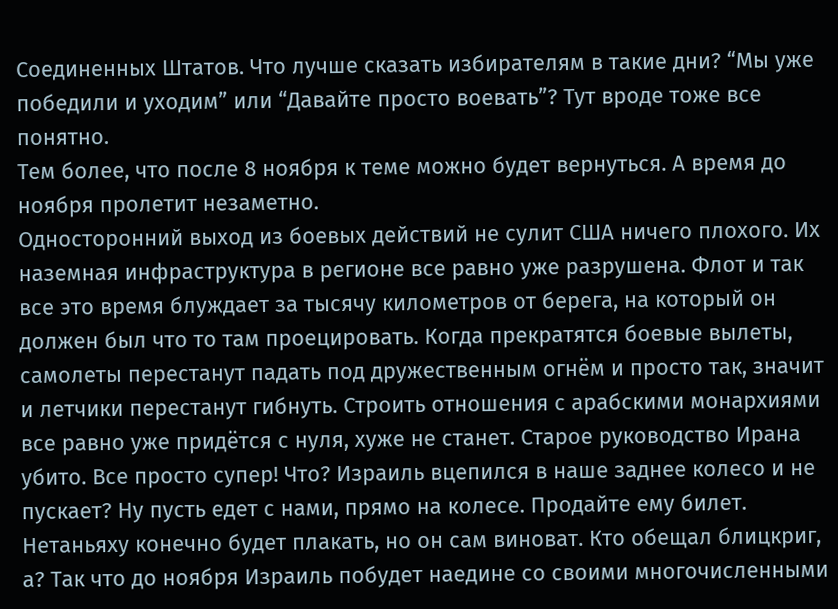Соединенных Штатов. Что лучше сказать избирателям в такие дни? “Мы уже победили и уходим” или “Давайте просто воевать”? Тут вроде тоже все понятно.
Тем более, что после 8 ноября к теме можно будет вернуться. А время до ноября пролетит незаметно.
Односторонний выход из боевых действий не сулит США ничего плохого. Их наземная инфраструктура в регионе все равно уже разрушена. Флот и так все это время блуждает за тысячу километров от берега, на который он должен был что то там проецировать. Когда прекратятся боевые вылеты, самолеты перестанут падать под дружественным огнём и просто так, значит и летчики перестанут гибнуть. Строить отношения с арабскими монархиями все равно уже придётся с нуля, хуже не станет. Старое руководство Ирана убито. Все просто супер! Что? Израиль вцепился в наше заднее колесо и не пускает? Ну пусть едет с нами, прямо на колесе. Продайте ему билет.
Нетаньяху конечно будет плакать, но он сам виноват. Кто обещал блицкриг, а? Так что до ноября Израиль побудет наедине со своими многочисленными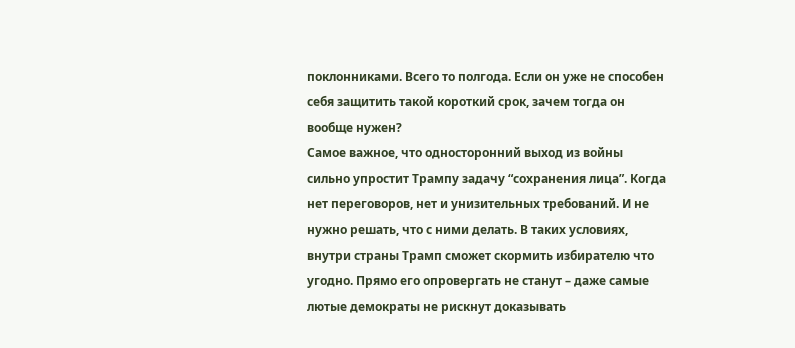поклонниками. Всего то полгода. Если он уже не способен себя защитить такой короткий срок, зачем тогда он вообще нужен?
Самое важное, что односторонний выход из войны сильно упростит Трампу задачу “сохранения лица”. Когда нет переговоров, нет и унизительных требований. И не нужно решать, что с ними делать. В таких условиях, внутри страны Трамп сможет скормить избирателю что угодно. Прямо его опровергать не станут – даже самые лютые демократы не рискнут доказывать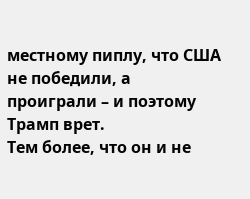местному пиплу, что США не победили, а проиграли – и поэтому Трамп врет.
Тем более, что он и не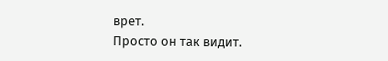врет.
Просто он так видит.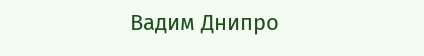Вадим Днипро